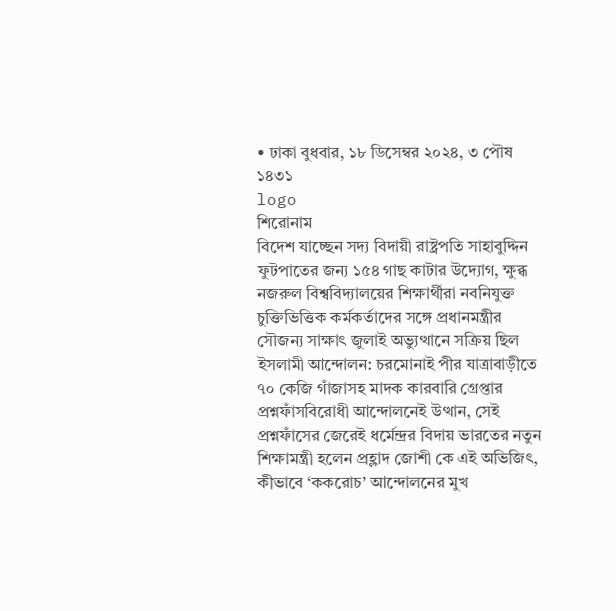• ঢাকা বুধবার, ১৮ ডিসেম্বর ২০২৪, ৩ পৌষ ১৪৩১
logo
শিরোনাম
বিদেশ যাচ্ছেন সদ্য বিদায়ী রাষ্ট্রপতি সাহাবুদ্দিন ফুটপাতের জন্য ১৫৪ গাছ কাটার উদ্যোগ, ক্ষুব্ধ নজরুল বিশ্ববিদ্যালয়ের শিক্ষার্থীরা নবনিযুক্ত চুক্তিভিত্তিক কর্মকর্তাদের সঙ্গে প্রধানমন্ত্রীর সৌজন্য সাক্ষাৎ জুলাই অভ্যুত্থানে সক্রিয় ছিল ইসলামী আন্দোলন: চরমোনাই পীর যাত্রাবাড়ীতে ৭০ কেজি গাঁজাসহ মাদক কারবারি গ্রেপ্তার প্রশ্নফাঁসবিরোধী আন্দোলনেই উত্থান, সেই প্রশ্নফাঁসের জেরেই ধর্মেন্দ্রর বিদায় ভারতের নতুন শিক্ষামন্ত্রী হলেন প্রহ্লাদ জোশী কে এই অভিজিৎ, কীভাবে ‘ককরোচ’ আন্দোলনের মুখ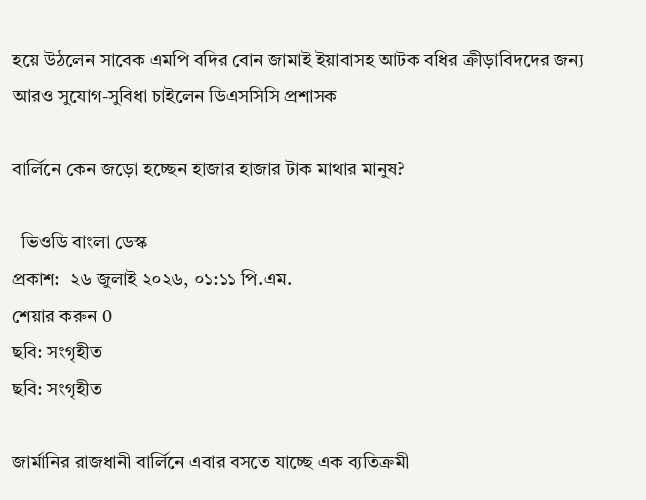হয়ে উঠলেন সাবেক এমপি বদির বোন জামাই ইয়াবাসহ আটক বধির ক্রীড়াবিদদের জন্য আরও সুযোগ-সুবিধা চাইলেন ডিএসসিসি প্রশাসক

বার্লিনে কেন জড়ো হচ্ছেন হাজার হাজার টাক মাথার মানুষ?

  ভিওডি বাংলা ডেস্ক
প্রকাশ:  ২৬ জুলাই ২০২৬, ০১:১১ পি.এম.
শেয়ার করুন 0
ছবি: সংগৃহীত
ছবি: সংগৃহীত

জার্মানির রাজধানী বার্লিনে এবার বসতে যাচ্ছে এক ব্যতিক্রমী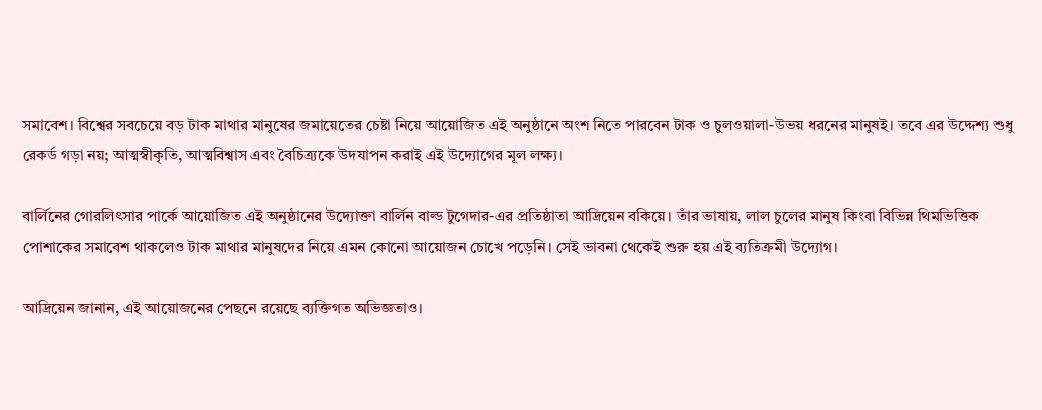সমাবেশ। বিশ্বের সবচেয়ে বড় টাক মাথার মানুষের জমায়েতের চেষ্টা নিয়ে আয়োজিত এই অনুষ্ঠানে অংশ নিতে পারবেন টাক ও চুলওয়ালা-উভয় ধরনের মানুষই। তবে এর উদ্দেশ্য শুধু রেকর্ড গড়া নয়; আত্মস্বীকৃতি, আত্মবিশ্বাস এবং বৈচিত্র্যকে উদযাপন করাই এই উদ্যোগের মূল লক্ষ্য।

বার্লিনের গোরলিৎসার পার্কে আয়োজিত এই অনুষ্ঠানের উদ্যোক্তা বার্লিন বাল্ড টুগেদার-এর প্রতিষ্ঠাতা আদ্রিয়েন বকিয়ে। তাঁর ভাষায়, লাল চুলের মানুষ কিংবা বিভিন্ন থিমভিত্তিক পোশাকের সমাবেশ থাকলেও টাক মাথার মানুষদের নিয়ে এমন কোনো আয়োজন চোখে পড়েনি। সেই ভাবনা থেকেই শুরু হয় এই ব্যতিক্রমী উদ্যোগ।

আদ্রিয়েন জানান, এই আয়োজনের পেছনে রয়েছে ব্যক্তিগত অভিজ্ঞতাও।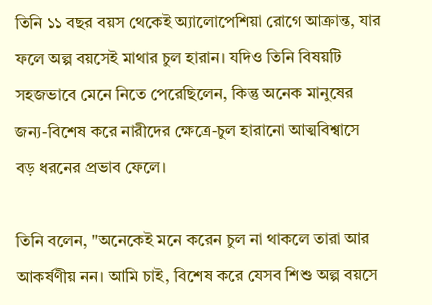তিনি ১১ বছর বয়স থেকেই অ্যালোপেশিয়া রোগে আক্রান্ত, যার ফলে অল্প বয়সেই মাথার চুল হারান। যদিও তিনি বিষয়টি সহজভাবে মেনে নিতে পেরেছিলেন, কিন্তু অনেক মানুষের জন্য-বিশেষ করে নারীদের ক্ষেত্রে-চুল হারানো আত্মবিশ্বাসে বড় ধরনের প্রভাব ফেলে।

তিনি বলেন, "অনেকেই মনে করেন চুল না থাকলে তারা আর আকর্ষণীয় নন। আমি চাই, বিশেষ করে যেসব শিশু অল্প বয়সে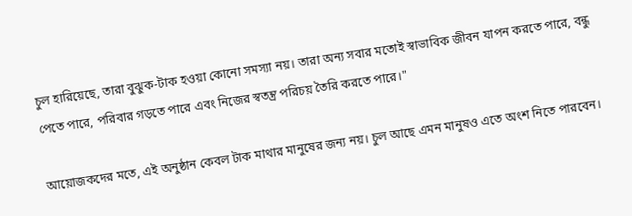চুল হারিয়েছে, তারা বুঝুক-টাক হওয়া কোনো সমস্যা নয়। তারা অন্য সবার মতোই স্বাভাবিক জীবন যাপন করতে পারে, বন্ধু পেতে পারে, পরিবার গড়তে পারে এবং নিজের স্বতন্ত্র পরিচয় তৈরি করতে পারে।"

আয়োজকদের মতে, এই অনুষ্ঠান কেবল টাক মাথার মানুষের জন্য নয়। চুল আছে এমন মানুষও এতে অংশ নিতে পারবেন।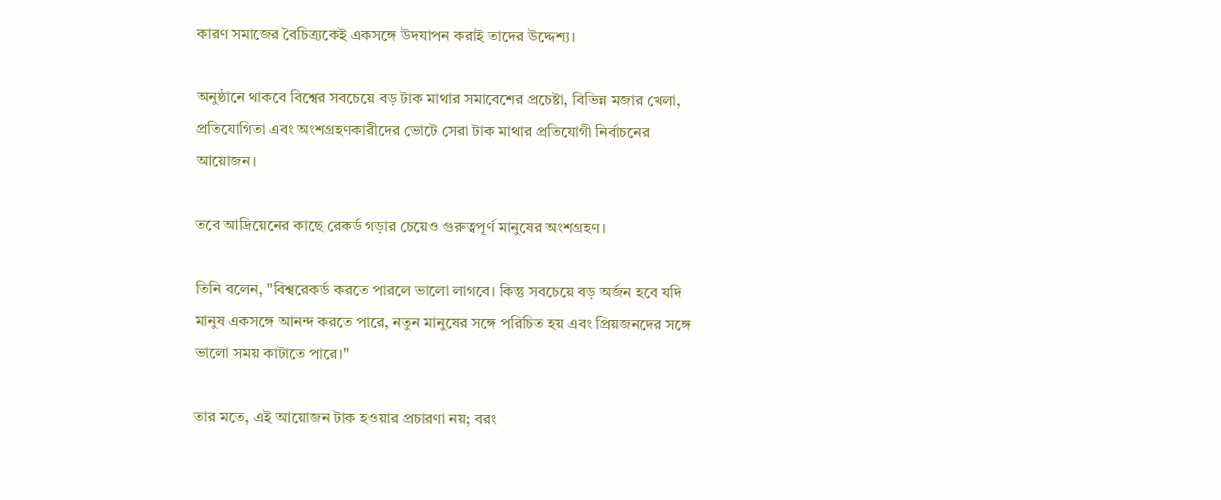কারণ সমাজের বৈচিত্র্যকেই একসঙ্গে উদযাপন করাই তাদের উদ্দেশ্য।

অনুষ্ঠানে থাকবে বিশ্বের সবচেয়ে বড় টাক মাথার সমাবেশের প্রচেষ্টা, বিভিন্ন মজার খেলা, প্রতিযোগিতা এবং অংশগ্রহণকারীদের ভোটে সেরা টাক মাথার প্রতিযোগী নির্বাচনের আয়োজন।

তবে আদ্রিয়েনের কাছে রেকর্ড গড়ার চেয়েও গুরুত্বপূর্ণ মানুষের অংশগ্রহণ।

তিনি বলেন, "বিশ্বরেকর্ড করতে পারলে ভালো লাগবে। কিন্তু সবচেয়ে বড় অর্জন হবে যদি মানুষ একসঙ্গে আনন্দ করতে পারে, নতুন মানুষের সঙ্গে পরিচিত হয় এবং প্রিয়জনদের সঙ্গে ভালো সময় কাটাতে পারে।"

তার মতে, এই আয়োজন টাক হওয়ার প্রচারণা নয়; বরং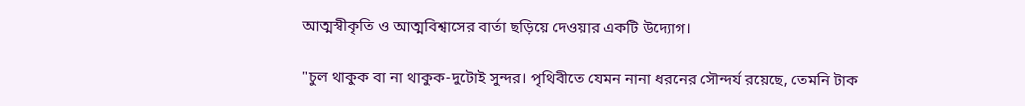আত্মস্বীকৃতি ও আত্মবিশ্বাসের বার্তা ছড়িয়ে দেওয়ার একটি উদ্যোগ।

"চুল থাকুক বা না থাকুক-দুটোই সুন্দর। পৃথিবীতে যেমন নানা ধরনের সৌন্দর্য রয়েছে, তেমনি টাক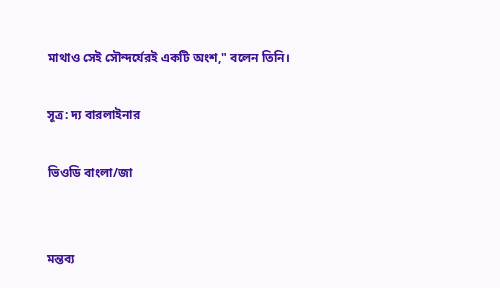মাথাও সেই সৌন্দর্যেরই একটি অংশ," বলেন তিনি।

সূত্র: দ্য বারলাইনার

ভিওডি বাংলা/জা


মন্তব্য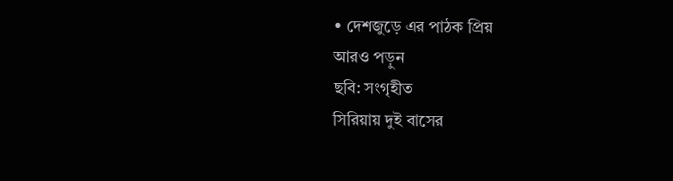• দেশজুড়ে এর পাঠক প্রিয়
আরও পড়ুন
ছবি: সংগৃহীত
সিরিয়ায় দুই বাসের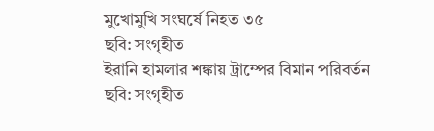মুখোমুখি সংঘর্ষে নিহত ৩৫
ছবি: সংগৃহীত
ইরানি হামলার শঙ্কায় ট্রাম্পের বিমান পরিবর্তন
ছবি: সংগৃহীত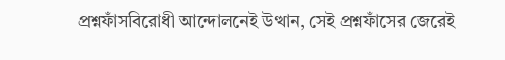প্রশ্নফাঁসবিরোধী আন্দোলনেই উত্থান, সেই প্রশ্নফাঁসের জেরেই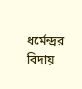ধর্মেন্দ্রর বিদায়